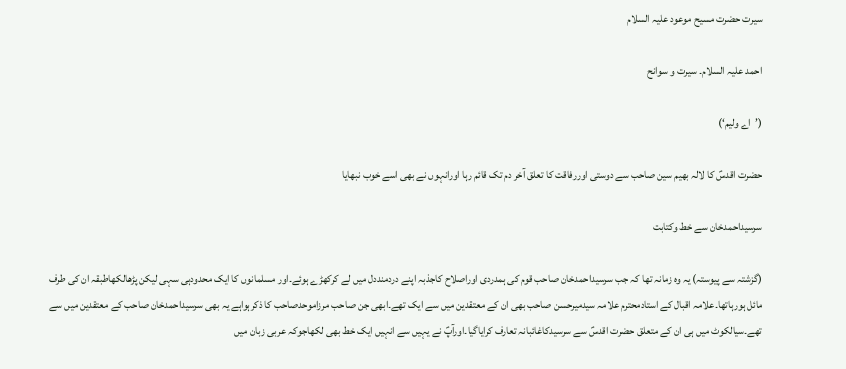سیرت حضرت مسیح موعود علیہ السلام

احمد علیہ السلام۔ سیرت و سوانح

(’اے ولیم‘)

حضرت اقدسؑ کا لالہ بھیم سین صاحب سے دوستی اوررفاقت کا تعلق آخر دم تک قائم رہا اورانہوں نے بھی اسے خوب نبھایا

سرسیداحمدخان سے خط وکتابت

(گزشتہ سے پیوستہ) یہ وہ زمانہ تھا کہ جب سرسیداحمدخان صاحب قوم کی ہمدردی اوراصلاح کاجذبہ اپنے دردمنددل میں لے کرکھڑے ہوئے۔اور مسلمانوں کا ایک محدودہی سہی لیکن پڑھالکھاطبقہ ان کی طرف مائل ہورہاتھا۔علامہ اقبال کے استادمحترم علامہ سیدمیرحسن صاحب بھی ان کے معتقدین میں سے ایک تھے۔ابھی جن صاحب مرزاموحدصاحب کا ذکرہواہے یہ بھی سرسیداحمدخان صاحب کے معتقدین میں سے تھے۔سیالکوٹ میں ہی ان کے متعلق حضرت اقدسؑ سے سرسیدکاغائبانہ تعارف کرایاگیا۔اورآپؑ نے یہیں سے انہیں ایک خط بھی لکھاجوکہ عربی زبان میں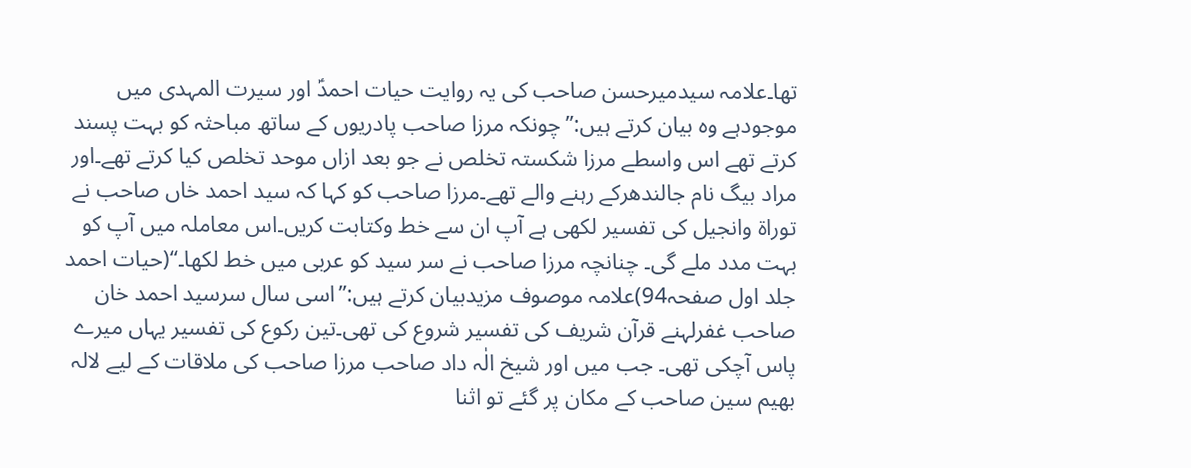تھا۔علامہ سیدمیرحسن صاحب کی یہ روایت حیات احمدؑ اور سیرت المہدی میں موجودہے وہ بیان کرتے ہیں:’’چونکہ مرزا صاحب پادریوں کے ساتھ مباحثہ کو بہت پسند کرتے تھے اس واسطے مرزا شکستہ تخلص نے جو بعد ازاں موحد تخلص کیا کرتے تھے۔اور مراد بیگ نام جالندھرکے رہنے والے تھے۔مرزا صاحب کو کہا کہ سید احمد خاں صاحب نے توراة وانجیل کی تفسیر لکھی ہے آپ ان سے خط وکتابت کریں۔اس معاملہ میں آپ کو بہت مدد ملے گی۔ چنانچہ مرزا صاحب نے سر سید کو عربی میں خط لکھا۔‘‘(حیات احمد جلد اول صفحہ94)علامہ موصوف مزیدبیان کرتے ہیں:’’اسی سال سرسید احمد خان صاحب غفرلہنے قرآن شریف کی تفسیر شروع کی تھی۔تین رکوع کی تفسیر یہاں میرے پاس آچکی تھی۔ جب میں اور شیخ الٰہ داد صاحب مرزا صاحب کی ملاقات کے لیے لالہ بھیم سین صاحب کے مکان پر گئے تو اثنا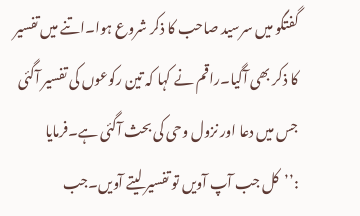گفتگو میں سرسید صاحب کا ذکر شروع ہوا۔اتنے میں تفسیر کا ذکر بھی آگیا۔راقم نے کہا کہ تین رکوعوں کی تفسیر آگئی جس میں دعا اور نزول وحی کی بحث آگئی ہے۔فرمایا :’’کل جب آپ آویں تو تفسیر لیتے آویں۔جب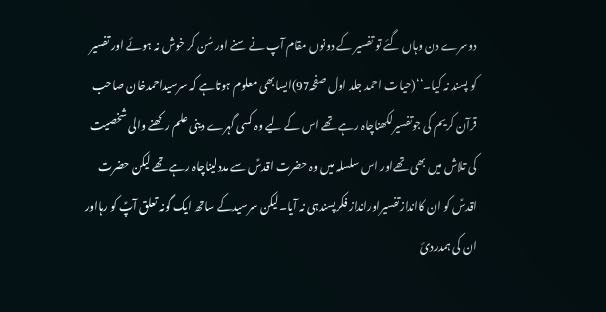دوسرے دن وہاں گئے تو تفسیر کے دونوں مقام آپ نے سنے اور سُن کر خوش نہ ہوئے اور تفسیر کو پسند نہ کیا۔‘‘(حیات احمد جلد اول صفحہ97)ایسابھی معلوم ہوتاہے کہ سرسیداحمدخان صاحب قرآن کریم کی جوتفسیرلکھناچاہ رہے تھے اس کے لیے وہ کسی گہرے دینی علم رکھنے والی شخصیت کی تلاش میں بھی تھےاور اس سلسلہ میں وہ حضرت اقدسؑ سے مددلیناچاہ رہے تھے لیکن حضرت اقدسؑ کو ان کااندازتفسیراورانداز فکرپسندہی نہ آیا۔لیکن سرسیدکے ساتھ ایک گونہ تعلق آپؑ کو رہااور ان کی ہمدردئ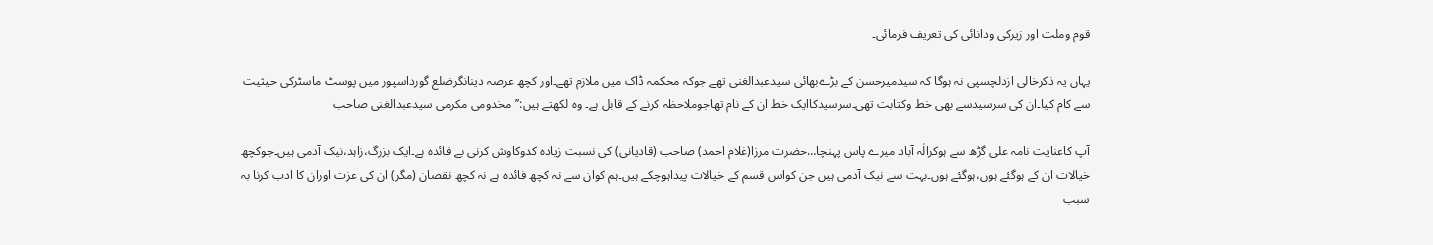قوم وملت اور زیرکی ودانائی کی تعریف فرمائی۔

یہاں یہ ذکرخالی ازدلچسپی نہ ہوگا کہ سیدمیرحسن کے بڑےبھائی سیدعبدالغنی تھے جوکہ محکمہ ڈاک میں ملازم تھے۔اور کچھ عرصہ دینانگرضلع گورداسپور میں پوسٹ ماسٹرکی حیثیت سے کام کیا۔ان کی سرسیدسے بھی خط وکتابت تھی۔سرسیدکاایک خط ان کے نام تھاجوملاحظہ کرنے کے قابل ہے۔ وہ لکھتے ہیں:’’مخدومی مکرمی سیدعبدالغنی صاحب

آپ کاعنایت نامہ علی گڑھ سے ہوکرالٰہ آباد میرے پاس پہنچا…حضرت مرزا(غلام احمد) صاحب (قادیانی) کی نسبت زیادہ کدوکاوش کرنی بے فائدہ ہے۔ایک بزرگ،زاہد،نیک آدمی ہیں۔جوکچھ خیالات ان کے ہوگئے ہوں،ہوگئے ہوں۔بہت سے نیک آدمی ہیں جن کواس قسم کے خیالات پیداہوچکے ہیں۔ہم کوان سے نہ کچھ فائدہ ہے نہ کچھ نقصان (مگر) ان کی عزت اوران کا ادب کرنا بہ سبب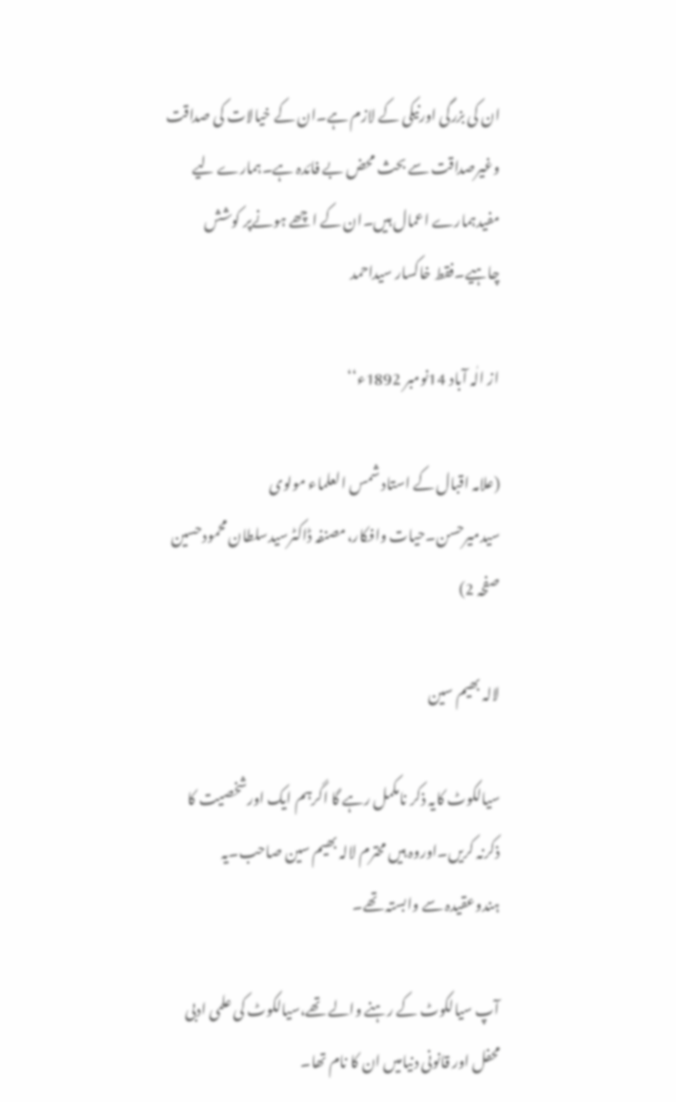ان کی بزرگی اورنیکی کے لازم ہے۔ان کے خیالات کی صداقت وغیرصداقت سے بحث محض بے فائدہ ہے۔ہمارے لیے مفیدہمارے اعمال ہیں۔ان کے اچھے ہونےپر کوشش چاہیے۔فقط خاکسار سیداحمد

از الٰہ آباد 14نومبر 1892ء‘‘

(علامہ اقبال کے استاد شمس العلماء مولوی سیدمیرحسن۔حیات وافکار،مصنفہ ڈاکٹرسیدسلطان محمودحسین صفحہ 2)

لالہ بھیم سین

سیالکوٹ کایہ ذکر نامکمل رہے گا اگرہم ایک اورشخصیت کا ذکرنہ کریں۔اوروہ ہیں محترم لالہ بھیم سین صاحب۔یہ ہندوعقیدہ سے وابستہ تھے۔

آپ سیالکوٹ کے رہنے والے تھے،سیالکوٹ کی علمی ادبی محفل اور قانونی دنیامیں ان کا نام تھا۔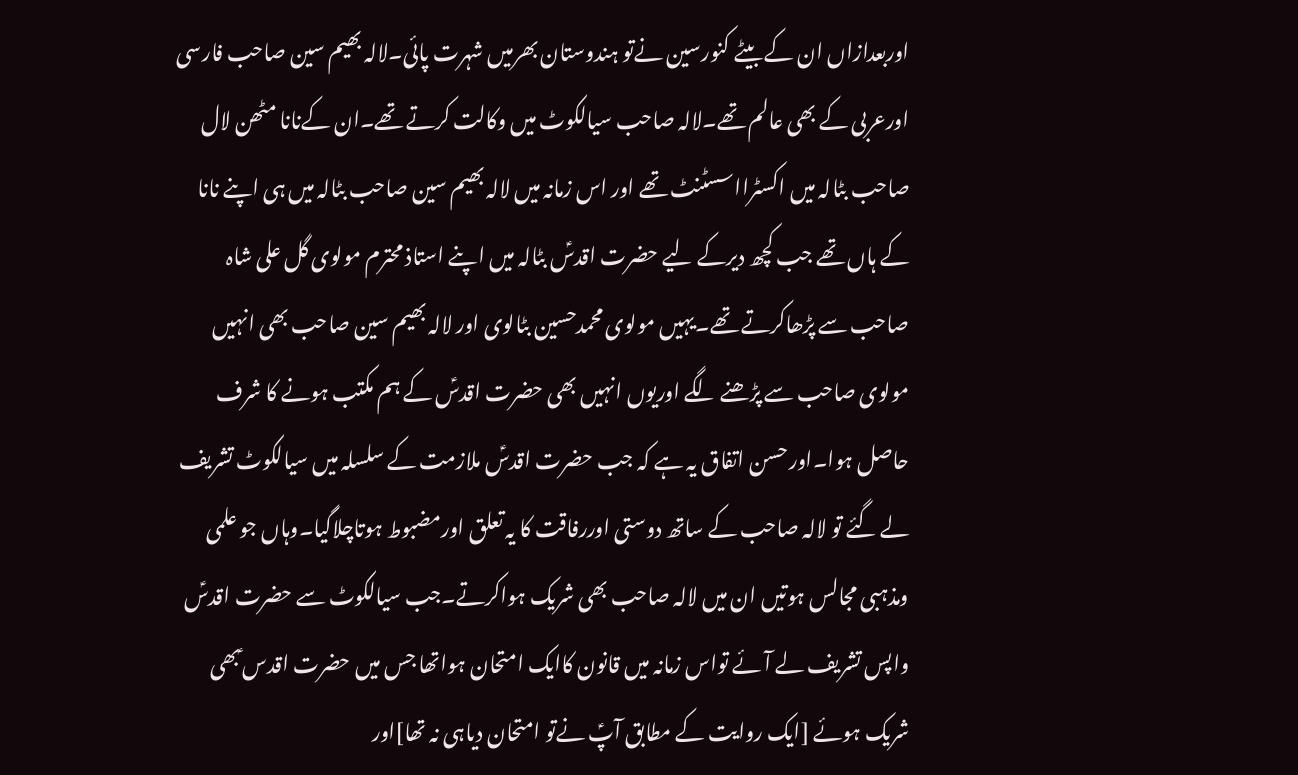اوربعدازاں ان کے بیٹے کنورسین نےتو ہندوستان بھرمیں شہرت پائی۔لالہ بھیم سین صاحب فارسی اورعربی کے بھی عالم تھے۔لالہ صاحب سیالکوٹ میں وکالت کرتے تھے۔ان کےنانا مٹھن لال صاحب بٹالہ میں اکسٹرااسسٹنٹ تھے اور اس زمانہ میں لالہ بھیم سین صاحب بٹالہ میں ہی اپنے نانا کے ہاں تھے جب کچھ دیرکے لیے حضرت اقدسؑ بٹالہ میں اپنے استاذ محترم مولوی گل علی شاہ صاحب سے پڑھاکرتے تھے۔یہیں مولوی محمدحسین بٹالوی اور لالہ بھیم سین صاحب بھی انہیں مولوی صاحب سے پڑھنے لگے اوریوں انہیں بھی حضرت اقدسؑ کے ہم مکتب ہونے کا شرف حاصل ہوا۔اور حسن اتفاق یہ ہے کہ جب حضرت اقدسؑ ملازمت کے سلسلہ میں سیالکوٹ تشریف لے گئے تو لالہ صاحب کے ساتھ دوستی اوررفاقت کا یہ تعلق اورمضبوط ہوتاچلاگیا۔وہاں جو علمی ومذہبی مجالس ہوتیں ان میں لالہ صاحب بھی شریک ہواکرتے۔جب سیالکوٹ سے حضرت اقدسؑ واپس تشریف لے آئے تواس زمانہ میں قانون کاایک امتحان ہواتھا جس میں حضرت اقدس ؑبھی شریک ہوئے [ایک روایت کے مطابق آپؑ نےتو امتحان دیاہی نہ تھا]اور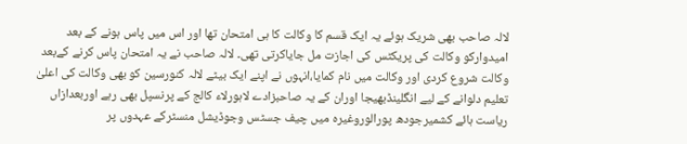لالہ صاحب بھی شریک ہوئے یہ ایک قسم کا وکالت کا ہی امتحان تھا اور اس میں پاس ہونے کے بعد امیدوارکو وکالت کی پریکٹس کی اجازت مل جایاکرتی تھی۔ لالہ صاحب نے یہ امتحان پاس کرنے کےبعد وکالت شروع کردی اور وکالت میں نام کمایا،انہوں نے اپنے ایک بیٹے لالہ کنورسین کو بھی وکالت کی اعلیٰ تعلیم دلوانے کے لیے انگلینڈبھیجا اوران کے یہ صاحبزادے لاہورلاء کالج کے پرنسپل بھی رہے اوربعدازاں ریاست ہائے کشمیرجودھ پورالوروغیرہ میں چیف جسٹس وجوڈیشل منسٹرکے عہدوں پر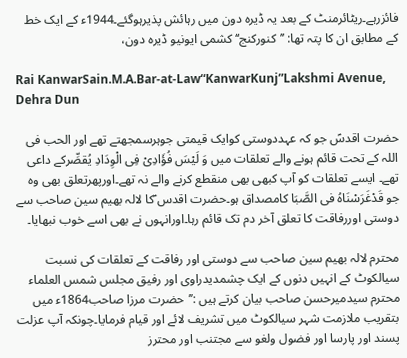فائزرہے۔ریٹائرمنٹ کے بعد یہ ڈیرہ دون میں رہائش پذیرہوگئے۔1944ء کے ایک خط کے مطابق ان کا پتہ تھا: ’’کنورکنج‘‘کشمی ایونیو ڈیرہ دون،

Rai KanwarSain.M.A.Bar-at-Law“KanwarKunj”Lakshmi Avenue, Dehra Dun

حضرت اقدسؑ جو کہ عہددوستی کوایک قیمتی جوہرسمجھتے تھے اور الحب فی اللہ کے تحت قائم ہونے والے تعلقات میں وَ لَیْسَ فُؤَادِیْ فِی الْوِدَادِ یُقصِّرکے داعی تھے۔ ایسے تعلقات کو آپ کبھی بھی منقطع کرنے والے نہ تھے۔اورپھرتعلق بھی وہ جو قَدْغَرَسْنَاہُ فی الصَّبَا کامصداق ہو۔حضرت اقدس ؑکا لالہ بھیم سین صاحب سے دوستی اوررفاقت کا تعلق آخر دم تک قائم رہا۔اورانہوں نے بھی اسے خوب نبھایا۔

محترم لالہ بھیم سین صاحب سے دوستی اور رفاقت کے تعلقات کی نسبت سیالکوٹ کے انہیں دنوں کے ایک چشمدیدراوی اور رفیق مجلس شمس العلماء محترم سیدمیرحسن صاحب بیان کرتے ہیں :’’حضرت مرزا صاحب1864ء میں بتقریب ملازمت شہر سیالکوٹ میں تشریف لائے اور قیام فرمایا۔چونکہ آپ عزلت پسند اور پارسا اور فضول ولغو سے مجتنب اور محترز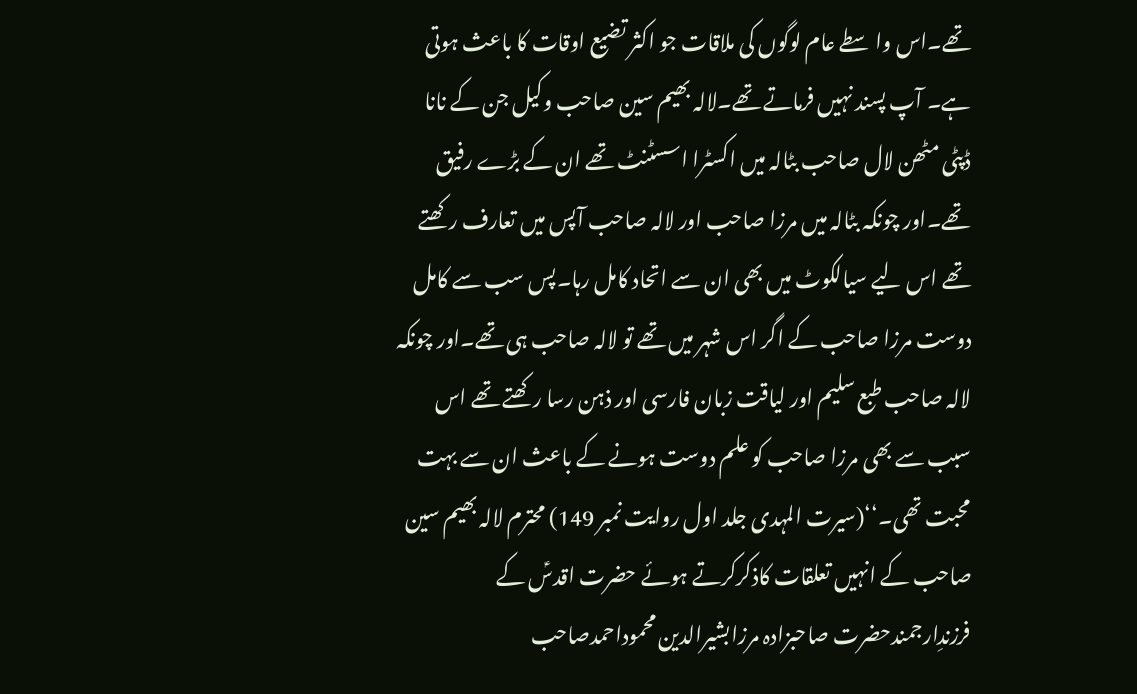تھے۔اس واسطے عام لوگوں کی ملاقات جو اکثر تضیع اوقات کا باعث ہوتی ہے۔ آپ پسند نہیں فرماتے تھے۔لالہ بھیم سین صاحب وکیل جن کے نانا ڈپٹی مٹھن لال صاحب بٹالہ میں اکسٹرا اسسٹنٹ تھے ان کے بڑے رفیق تھے۔اور چونکہ بٹالہ میں مرزا صاحب اور لالہ صاحب آپس میں تعارف رکھتے تھے اس لیے سیالکوٹ میں بھی ان سے اتحاد کامل رہا۔پس سب سے کامل دوست مرزا صاحب کے اگر اس شہر میں تھے تو لالہ صاحب ہی تھے۔اور چونکہ لالہ صاحب طبع سلیم اور لیاقت زبان فارسی اور ذہن رسا رکھتے تھے اس سبب سے بھی مرزا صاحب کو علم دوست ہونے کے باعث ان سے بہت محبت تھی۔‘‘(سیرت المہدی جلد اول روایت نمبر 149) محترم لالہ بھیم سین صاحب کے انہیں تعلقات کاذکرکرتے ہوئے حضرت اقدسؑ کے فرزندِارجمندحضرت صاحبزادہ مرزابشیرالدین محموداحمدصاحب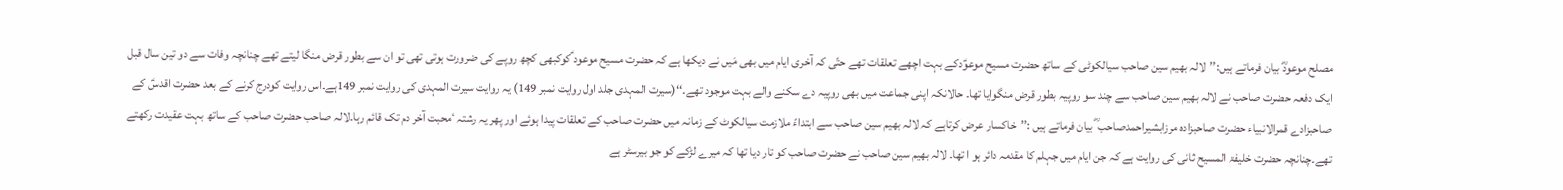مصلح موعودؓ بیان فرماتے ہیں:’’لالہ بھیم سین صاحب سیالکوٹی کے ساتھ حضرت مسیح موعوؑدکے بہت اچھے تعلقات تھے حتّی کہ آخری ایام میں بھی مَیں نے دیکھا ہے کہ حضرت مسیح موعود ؑکوکبھی کچھ روپے کی ضرورت ہوتی تھی تو ان سے بطور قرض منگا لیتے تھے چنانچہ وفات سے دو تین سال قبل ایک دفعہ حضرت صاحب نے لالہ بھیم سین صاحب سے چند سو روپیہ بطور قرض منگوایا تھا۔ حالانکہ اپنی جماعت میں بھی روپیہ دے سکنے والے بہت موجود تھے۔‘‘(سیرت المہدی جلد اول روایت نمبر 149) یہ روایت سیرت المہدی کی روایت نمبر 149ہے۔اس روایت کودرج کرنے کے بعد حضرت اقدسؑ کے صاحبزادے قمرالانبیاء حضرت صاحبزادہ مرزابشیراحمدصاحب ؓ بیان فرماتے ہیں :’’خاکسار عرض کرتاہے کہ لالہ بھیم سین صاحب سے ابتداءً ملازمت سیالکوٹ کے زمانہ میں حضرت صاحب کے تعلقات پیدا ہوئے اور پھر یہ رشتہ ٴمحبت آخر دم تک قائم رہا۔لالہ صاحب حضرت صاحب کے ساتھ بہت عقیدت رکھتے تھے۔چنانچہ حضرت خلیفۃ المسیح ثانی کی روایت ہے کہ جن ایام میں جہلم کا مقدمہ دائر ہو ا تھا۔ لالہ بھیم سین صاحب نے حضرت صاحب کو تار دیا تھا کہ میرے لڑکے کو جو بیرسٹر ہے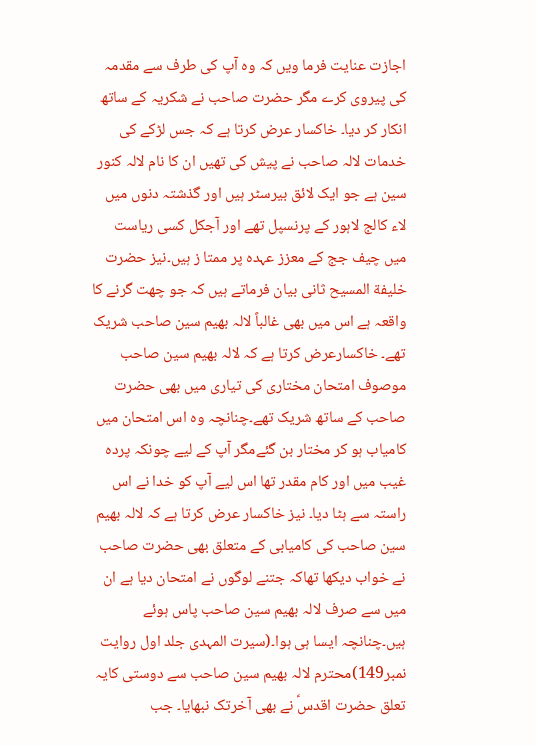اجازت عنایت فرما ویں کہ وہ آپ کی طرف سے مقدمہ کی پیروی کرے مگر حضرت صاحب نے شکریہ کے ساتھ انکار کر دیا۔ خاکسار عرض کرتا ہے کہ جس لڑکے کی خدمات لالہ صاحب نے پیش کی تھیں ان کا نام لالہ کنور سین ہے جو ایک لائق بیرسٹر ہیں اور گذشتہ دنوں میں لاء کالج لاہور کے پرنسپل تھے اور آجکل کسی ریاست میں چیف جج کے معزز عہدہ پر ممتا ز ہیں۔نیز حضرت خلیفة المسیح ثانی بیان فرماتے ہیں کہ جو چھت گرنے کا واقعہ ہے اس میں بھی غالباً لالہ بھیم سین صاحب شریک تھے۔ خاکسارعرض کرتا ہے کہ لالہ بھیم سین صاحب موصوف امتحان مختاری کی تیاری میں بھی حضرت صاحب کے ساتھ شریک تھے۔چنانچہ وہ اس امتحان میں کامیاب ہو کر مختار بن گئےمگر آپ کے لیے چونکہ پردہ غیب میں اور کام مقدر تھا اس لیے آپ کو خدا نے اس راستہ سے ہٹا دیا۔ نیز خاکسار عرض کرتا ہے کہ لالہ بھیم سین صاحب کی کامیابی کے متعلق بھی حضرت صاحب نے خواب دیکھا تھاکہ جتنے لوگوں نے امتحان دیا ہے ان میں سے صرف لالہ بھیم سین صاحب پاس ہوئے ہیں۔چنانچہ ایسا ہی ہوا۔(سیرت المہدی جلد اول روایت نمبر149)محترم لالہ بھیم سین صاحب سے دوستی کایہ تعلق حضرت اقدسؑ نے بھی آخرتک نبھایا۔ جب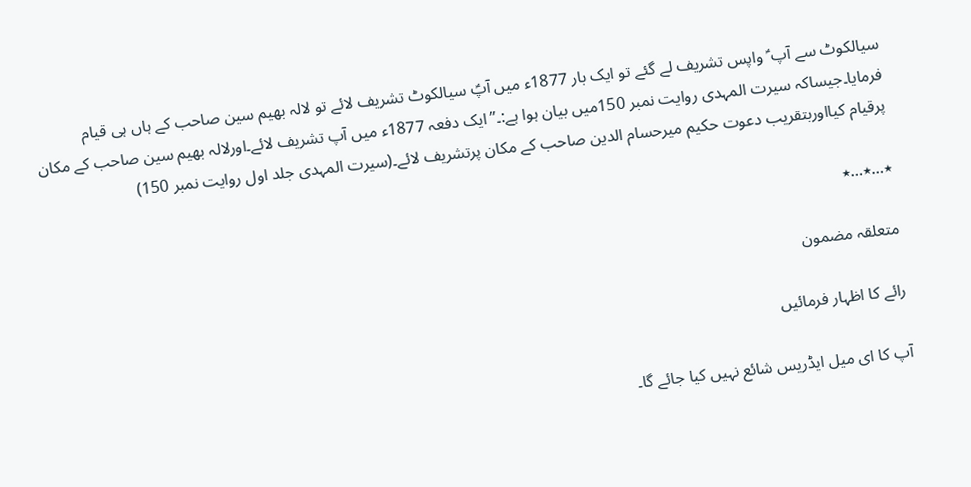سیالکوٹ سے آپ ؑ واپس تشریف لے گئے تو ایک بار 1877ء میں آپؑ سیالکوٹ تشریف لائے تو لالہ بھیم سین صاحب کے ہاں ہی قیام فرمایا۔جیساکہ سیرت المہدی روایت نمبر 150میں بیان ہوا ہے:۔’’ایک دفعہ 1877ء میں آپ تشریف لائے۔اورلالہ بھیم سین صاحب کے مکان پرقیام کیااوربتقریب دعوت حکیم میرحسام الدین صاحب کے مکان پرتشریف لائے۔(سیرت المہدی جلد اول روایت نمبر 150)

٭…٭…٭

متعلقہ مضمون

رائے کا اظہار فرمائیں

آپ کا ای میل ایڈریس شائع نہیں کیا جائے گا۔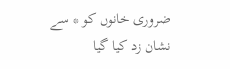ضروری خانوں کو * سے نشان زد کیا گیا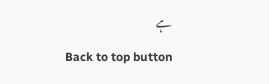ہے

Back to top button